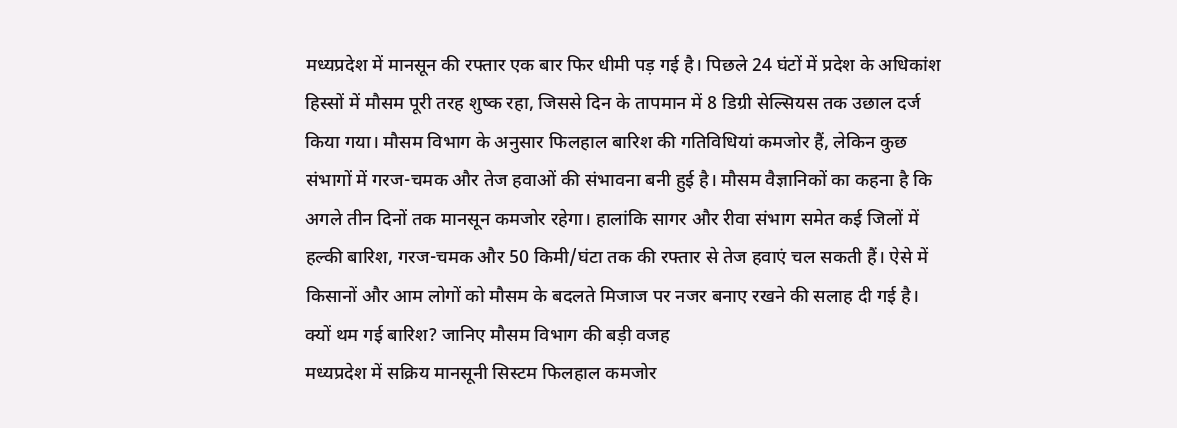मध्यप्रदेश में मानसून की रफ्तार एक बार फिर धीमी पड़ गई है। पिछले 24 घंटों में प्रदेश के अधिकांश हिस्सों में मौसम पूरी तरह शुष्क रहा, जिससे दिन के तापमान में 8 डिग्री सेल्सियस तक उछाल दर्ज किया गया। मौसम विभाग के अनुसार फिलहाल बारिश की गतिविधियां कमजोर हैं, लेकिन कुछ संभागों में गरज-चमक और तेज हवाओं की संभावना बनी हुई है। मौसम वैज्ञानिकों का कहना है कि अगले तीन दिनों तक मानसून कमजोर रहेगा। हालांकि सागर और रीवा संभाग समेत कई जिलों में हल्की बारिश, गरज-चमक और 50 किमी/घंटा तक की रफ्तार से तेज हवाएं चल सकती हैं। ऐसे में किसानों और आम लोगों को मौसम के बदलते मिजाज पर नजर बनाए रखने की सलाह दी गई है।
क्यों थम गई बारिश? जानिए मौसम विभाग की बड़ी वजह
मध्यप्रदेश में सक्रिय मानसूनी सिस्टम फिलहाल कमजोर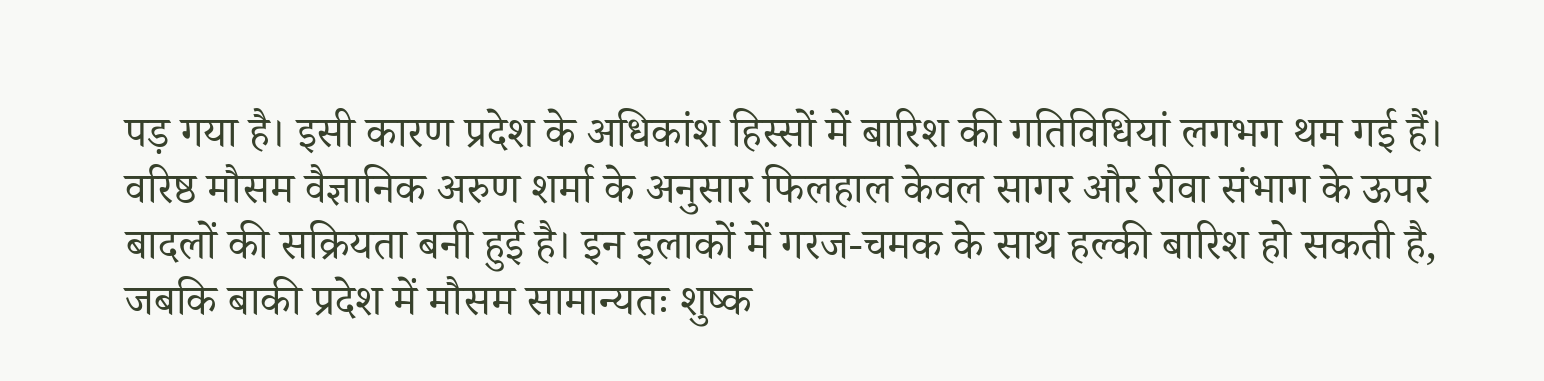पड़ गया है। इसी कारण प्रदेश के अधिकांश हिस्सों में बारिश की गतिविधियां लगभग थम गई हैं। वरिष्ठ मौसम वैज्ञानिक अरुण शर्मा के अनुसार फिलहाल केवल सागर और रीवा संभाग के ऊपर बादलों की सक्रियता बनी हुई है। इन इलाकों में गरज-चमक के साथ हल्की बारिश हो सकती है, जबकि बाकी प्रदेश में मौसम सामान्यतः शुष्क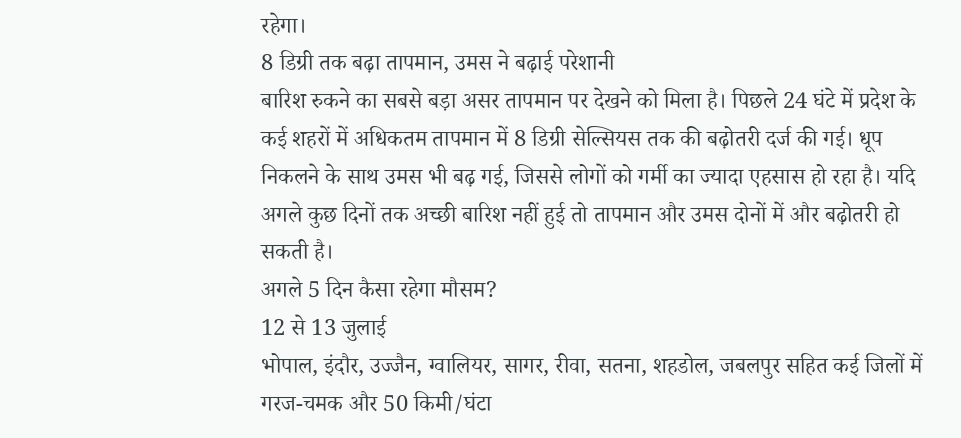रहेगा।
8 डिग्री तक बढ़ा तापमान, उमस ने बढ़ाई परेशानी
बारिश रुकने का सबसे बड़ा असर तापमान पर देखने को मिला है। पिछले 24 घंटे में प्रदेश के कई शहरों में अधिकतम तापमान में 8 डिग्री सेल्सियस तक की बढ़ोतरी दर्ज की गई। धूप निकलने के साथ उमस भी बढ़ गई, जिससे लोगों को गर्मी का ज्यादा एहसास हो रहा है। यदि अगले कुछ दिनों तक अच्छी बारिश नहीं हुई तो तापमान और उमस दोनों में और बढ़ोतरी हो सकती है।
अगले 5 दिन कैसा रहेगा मौसम?
12 से 13 जुलाई
भोपाल, इंदौर, उज्जैन, ग्वालियर, सागर, रीवा, सतना, शहडोल, जबलपुर सहित कई जिलों में गरज-चमक और 50 किमी/घंटा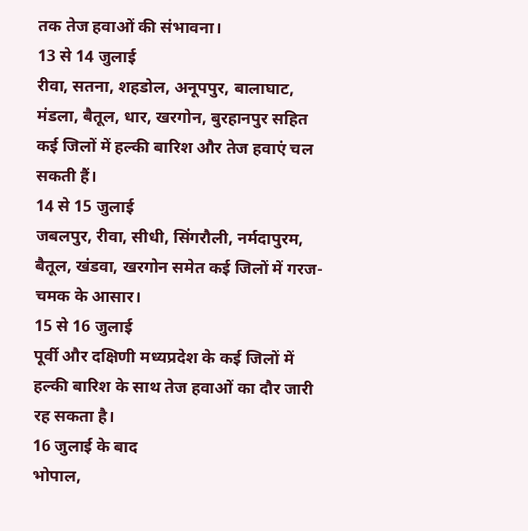तक तेज हवाओं की संभावना।
13 से 14 जुलाई
रीवा, सतना, शहडोल, अनूपपुर, बालाघाट, मंडला, बैतूल, धार, खरगोन, बुरहानपुर सहित कई जिलों में हल्की बारिश और तेज हवाएं चल सकती हैं।
14 से 15 जुलाई
जबलपुर, रीवा, सीधी, सिंगरौली, नर्मदापुरम, बैतूल, खंडवा, खरगोन समेत कई जिलों में गरज-चमक के आसार।
15 से 16 जुलाई
पूर्वी और दक्षिणी मध्यप्रदेश के कई जिलों में हल्की बारिश के साथ तेज हवाओं का दौर जारी रह सकता है।
16 जुलाई के बाद
भोपाल,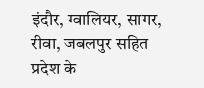इंदौर, ग्वालियर, सागर, रीवा, जबलपुर सहित प्रदेश के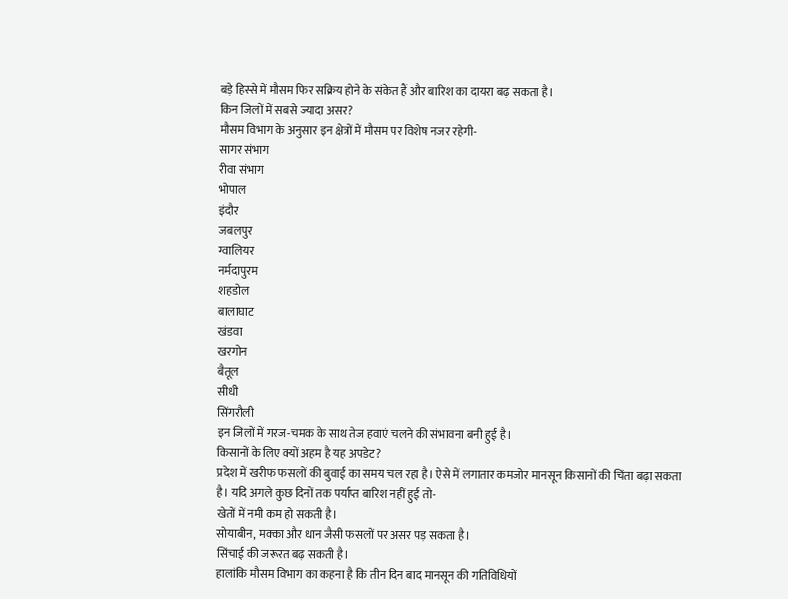बड़े हिस्से में मौसम फिर सक्रिय होने के संकेत हैं और बारिश का दायरा बढ़ सकता है।
किन जिलों में सबसे ज्यादा असर?
मौसम विभाग के अनुसार इन क्षेत्रों में मौसम पर विशेष नजर रहेगी-
सागर संभाग
रीवा संभाग
भोपाल
इंदौर
जबलपुर
ग्वालियर
नर्मदापुरम
शहडोल
बालाघाट
खंडवा
खरगोन
बैतूल
सीधी
सिंगरौली
इन जिलों में गरज-चमक के साथ तेज हवाएं चलने की संभावना बनी हुई है।
किसानों के लिए क्यों अहम है यह अपडेट?
प्रदेश में खरीफ फसलों की बुवाई का समय चल रहा है। ऐसे में लगातार कमजोर मानसून किसानों की चिंता बढ़ा सकता है। यदि अगले कुछ दिनों तक पर्याप्त बारिश नहीं हुई तो-
खेतों में नमी कम हो सकती है।
सोयाबीन, मक्का और धान जैसी फसलों पर असर पड़ सकता है।
सिंचाई की जरूरत बढ़ सकती है।
हालांकि मौसम विभाग का कहना है कि तीन दिन बाद मानसून की गतिविधियों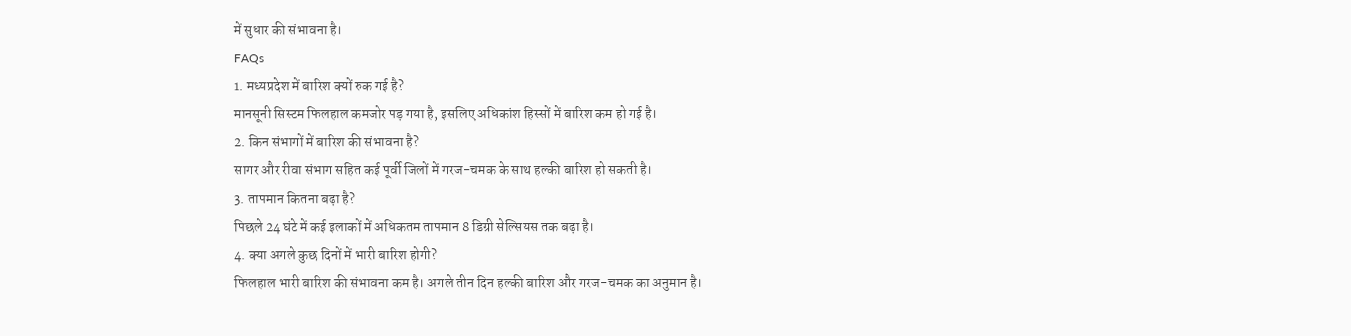में सुधार की संभावना है।
FAQs
1. मध्यप्रदेश में बारिश क्यों रुक गई है?
मानसूनी सिस्टम फिलहाल कमजोर पड़ गया है, इसलिए अधिकांश हिस्सों में बारिश कम हो गई है।
2. किन संभागों में बारिश की संभावना है?
सागर और रीवा संभाग सहित कई पूर्वी जिलों में गरज-चमक के साथ हल्की बारिश हो सकती है।
3. तापमान कितना बढ़ा है?
पिछले 24 घंटे में कई इलाकों में अधिकतम तापमान 8 डिग्री सेल्सियस तक बढ़ा है।
4. क्या अगले कुछ दिनों में भारी बारिश होगी?
फिलहाल भारी बारिश की संभावना कम है। अगले तीन दिन हल्की बारिश और गरज-चमक का अनुमान है।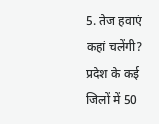5. तेज हवाएं कहां चलेंगी?
प्रदेश के कई जिलों में 50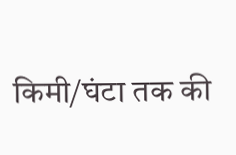किमी/घंटा तक की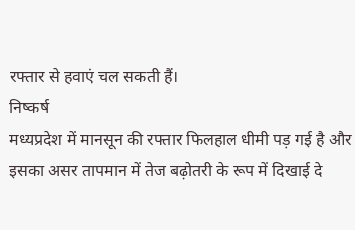रफ्तार से हवाएं चल सकती हैं।
निष्कर्ष
मध्यप्रदेश में मानसून की रफ्तार फिलहाल धीमी पड़ गई है और इसका असर तापमान में तेज बढ़ोतरी के रूप में दिखाई दे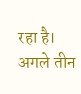रहा है। अगले तीन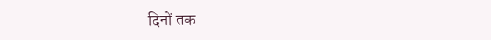दिनों तक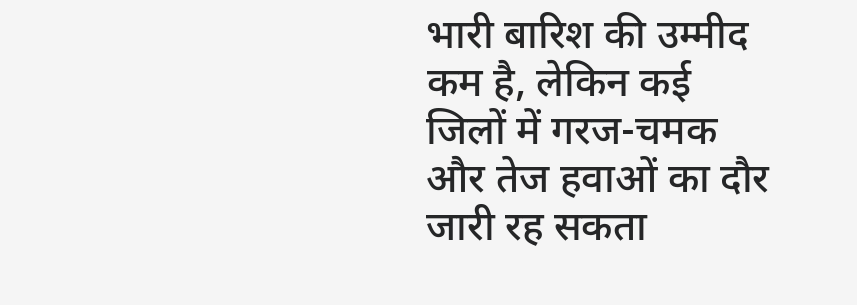भारी बारिश की उम्मीद कम है, लेकिन कई जिलों में गरज-चमक और तेज हवाओं का दौर जारी रह सकता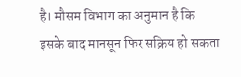है। मौसम विभाग का अनुमान है कि इसके बाद मानसून फिर सक्रिय हो सकता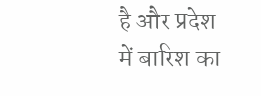है और प्रदेश में बारिश का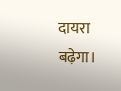दायरा बढ़ेगा।